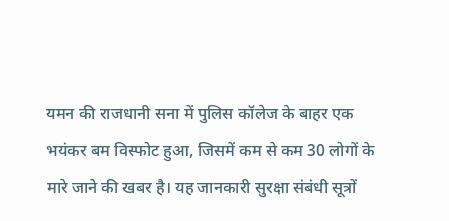यमन की राजधानी सना में पुलिस कॉलेज के बाहर एक भयंकर बम विस्फोट हुआ, जिसमें कम से कम 30 लोगों के मारे जाने की खबर है। यह जानकारी सुरक्षा संबंधी सूत्रों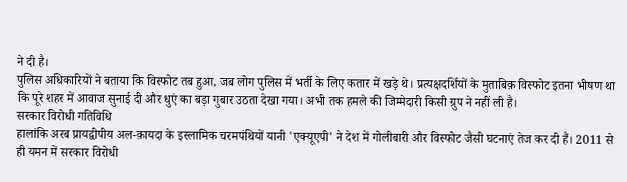ने दी है।
पुलिस अधिकारियों ने बताया कि विस्फोट तब हुआ, जब लोग पुलिस में भर्ती के लिए कतार में खड़े थे। प्रत्यक्षदर्शियों के मुताबिक़ विस्फोट इतना भीषण था कि पूरे शहर में आवाज सुनाई दी और धुएं का बड़ा गुबार उठता देखा गया। अभी तक हमले की जिम्मेदारी किसी ग्रुप ने नहीं ली है।
सरकार विरोधी गतिविधि
हालांकि अरब प्रायद्वीपीय अल-क़ायदा के इस्लामिक चरमपंथियों यानी 'एक्यूएपी' ने देश में गोलीबारी और विस्फोट जैसी घटनाएं तेज कर दी हैं। 2011 से ही यमन में सरकार विरोधी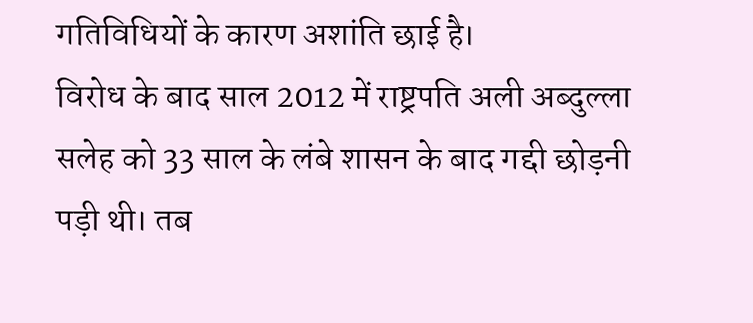गतिविधियों के कारण अशांति छाई है।
विरोध के बाद साल 2012 में राष्ट्रपति अली अब्दुल्ला सलेह को 33 साल के लंबे शासन के बाद गद्दी छोड़नी पड़ी थी। तब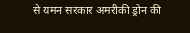से यमन सरकार अमरीकी ड्रोन की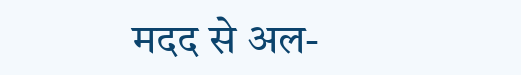मदद से अल-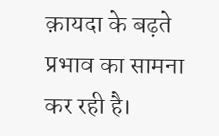क़ायदा के बढ़ते प्रभाव का सामना कर रही है।